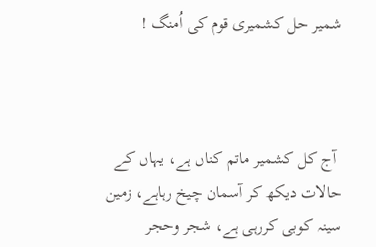شمیر حل کشمیری قوم کی اُمنگ !



 آج کل کشمیر ماتم کناں ہے، یہاں کے حالات دیکھ کر آسمان چیخ رہاہے، زمین سینہ کوبی کررہی ہے، شجر وحجر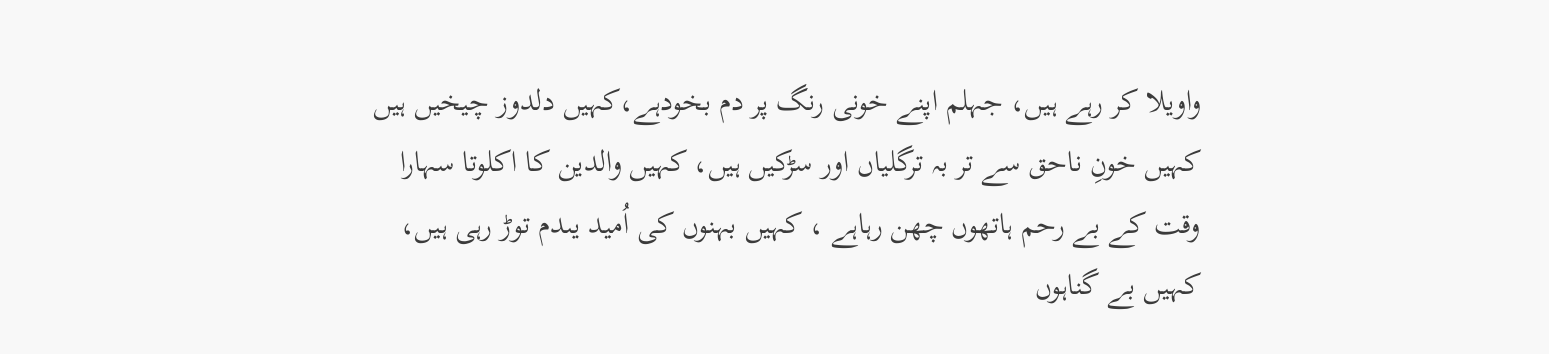واویلا کر رہے ہیں، جہلم اپنے خونی رنگ پر دم بخودہے،کہیں دلدوز چیخیں ہیں کہیں خونِ ناحق سے تر بہ ترگلیاں اور سڑکیں ہیں، کہیں والدین کا اکلوتا سہارا وقت کے بے رحم ہاتھوں چھن رہاہے ، کہیں بہنوں کی اُمید یںدم توڑ رہی ہیں، کہیں بے گناہوں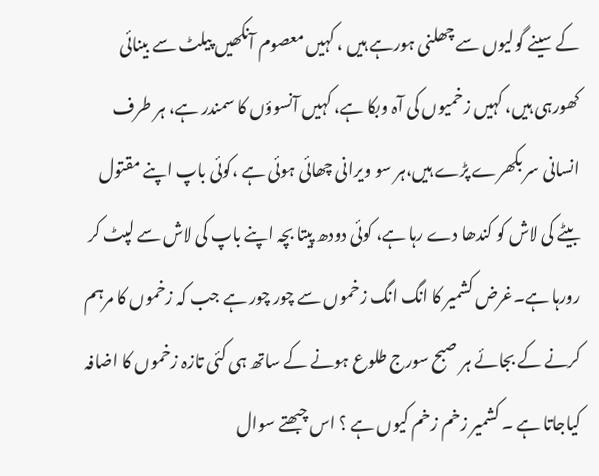کے سینے گولیوں سے چھلنی ہورہے ہیں ، کہیں معصوم آنکھیں پیلٹ سے بینائی کھورہی ہیں، کہیں زخمیوں کی آہ وبکا ہے، کہیں آنسوؤں کا سمندر ہے، ہر طرف انسانی سر بکھرے پڑے ہیں،ہر سو ویرانی چھائی ہوئی ہے ،کوئی باپ اپنے مقتول بیٹے کی لاش کو کندھا دے رہا ہے، کوئی دودھ پیتا بچہ اپنے باپ کی لاش سے لپٹ کر رورہا ہے۔غرض کشمیر کا انگ انگ زخموں سے چور چور ہے جب کہ زخموں کا مرہم کرنے کے بجائے ہر صبح سورج طلوع ہونے کے ساتھ ہی کئی تازہ زخموں کا اضافہ کیاجاتا ہے ۔ کشمیر زخم زخم کیوں ہے ؟ اس چبھتے سوال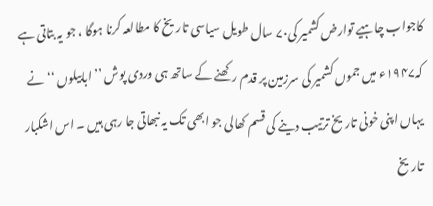کاجواب چاہیے توارض کشمیر کی۷۰ سال طویل سیاسی تاریخ کا مطالعہ کرنا ہوگا ، جو یہ بتاتی ہے کہ۱۹۴۷ء میں جموں کشمیر کی سرزمین پر قدم رکھنے کے ساتھ ہی وردی پوش ’’ابابیلوں ‘‘ نے یہاں اپنی خونی تاریخ ترتیب دینے کی قسم کھالی جو ابھی تک یہ نبھاتی جا رہی ہیں ۔ اس اشکبار تاریخ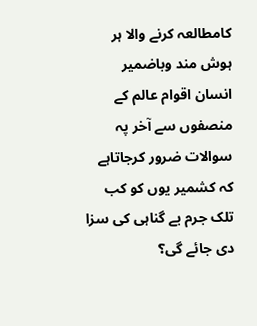کامطالعہ کرنے والا ہر ہوش مند وباضمیر انسان اقوام عالم کے منصفوں سے آخر پہ سوالات ضرور کرجاتاہے کہ کشمیر یوں کو کب تلک جرم بے گناہی کی سزا دی جائے گی؟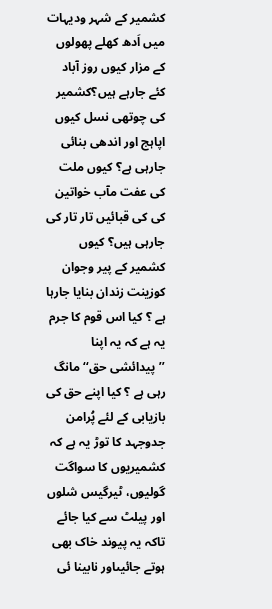کشمیر کے شہر ودیہات میں اَدھ کھلے پھولوں کے مزار کیوں روز آباد کئے جارہے ہیں؟کشمیر کی چوتھی نسل کیوں اپاہج اور اندھی بنائی جارہی ہے؟ کیوں ملت کی عفت مآب خواتین کی کی قبائیں تار تار کی جارہی ہیں؟ کیوں کشمیر کے پیر وجوان کوزینت زندان بنایا جارہا ہے ؟ کیا اس قوم کا جرم یہ ہے کہ یہ اپنا ’’پیدائشی حق‘‘ مانگ رہی ہے ؟ کیا اپنے حق کی بازیابی کے لئے پُرامن جدوجہد کا توڑ یہ ہے کہ کشمیریوں کا سواگت گولیوں، ٹیرگیس شلوں اور پیلٹ سے کیا جائے تاکہ یہ پیوند خاک بھی ہوتے جائیںاور نابینا ئی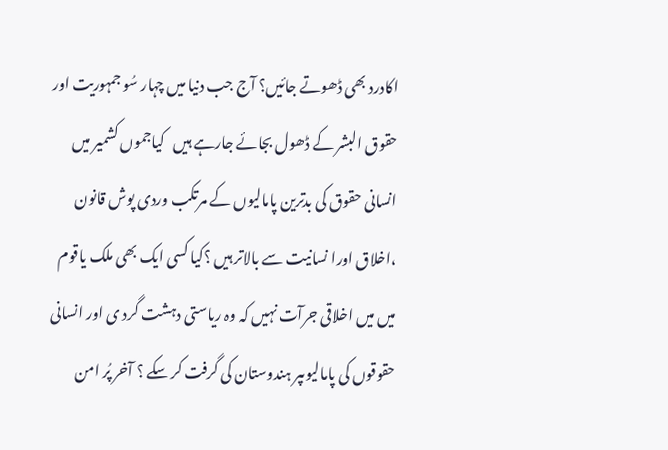اکادرد بھی ڈھوتے جائیں؟ آج جب دنیا میں چہار سُو جمہوریت اور حقوق البشر کے ڈھول بجائے جارہے ہیں   کیاجموں کشمیر میں انسانی حقوق کی بدترین پامالیوں کے مرتکب وردی پوش قانون ،اخلاق اورا نسانیت سے بالاتر ہیں ؟کیا کسی ایک بھی ملک یاقوم میں میں اخلاقی جرآت نہیں کہ وہ ریاستی دہشت گرد ی اور انسانی حقوقوں کی پامالیوںپر ہندوستان کی گرفت کر سکے ؟ آخر پُر امن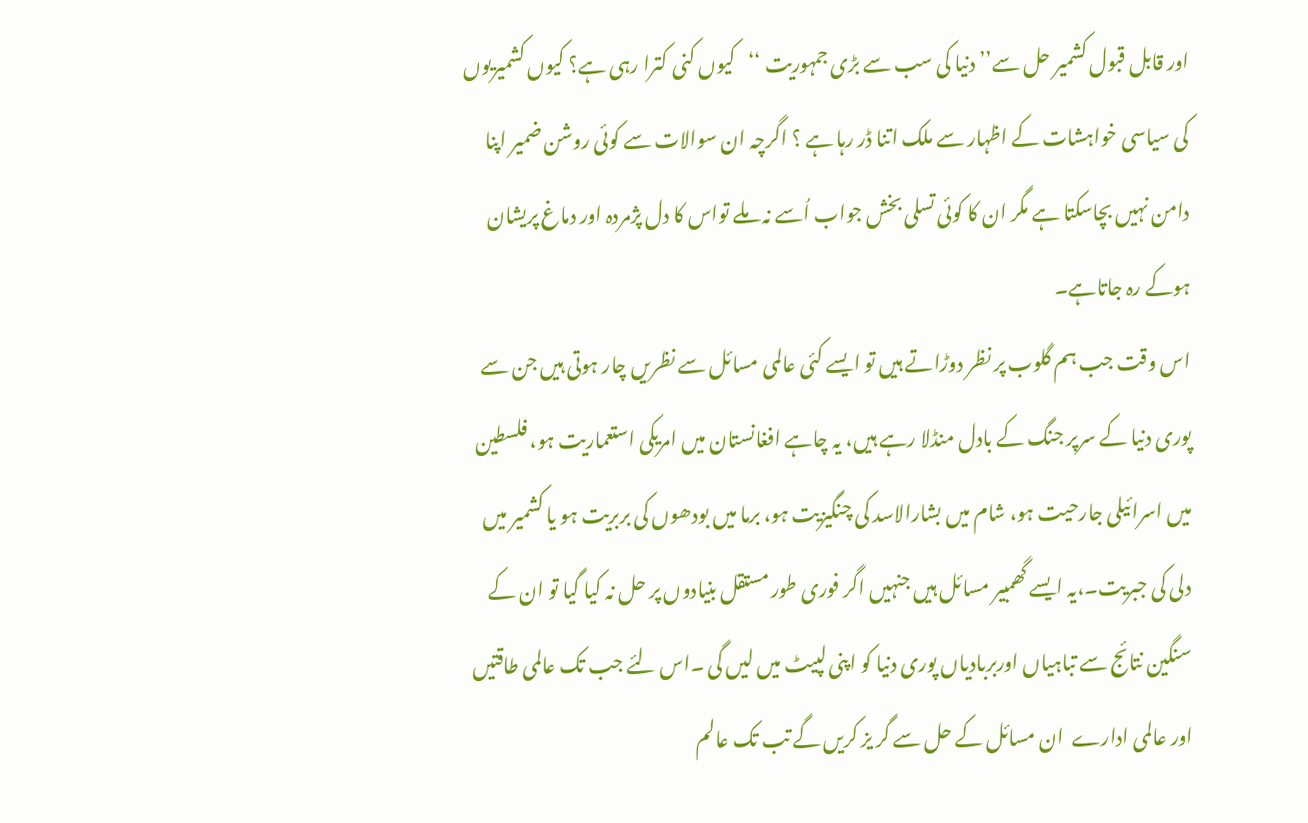اور قابل قبول کشمیر حل سے’’ دنیا کی سب سے بڑی جمہوریت ‘‘کیوں کنی کترا رہی ہے؟ کیوں کشمیریوں کی سیاسی خواہشات کے اظہار سے ملک اتنا ڈر رہا ہے ؟ اگرچہ ان سوالات سے کوئی روشن ضمیر اپنا دامن نہیں بچاسکتا ہے مگر ان کا کوئی تسلی بخش جواب اُسے نہ ملے تواس کا دل پژمردہ اور دماغ پریشان ہوکے رہ جاتاہے۔
اس وقت جب ہم گلوب پر نظر دوڑاتے ہیں تو ایسے کئی عالمی مسائل سے نظریں چار ہوتی ہیں جن سے پوری دنیا کے سرپر جنگ کے بادل منڈلا رہے ہیں، یہ چاہے افغانستان میں امریکی استعماریت ہو، فلسطین میں اسرائیلی جارحیت ہو، شام میں بشارالاسد کی چنگیزیت ہو، برما میں بودھوں کی بربریت ہو یا کشمیر میں دلی کی جبریت۔،یہ ایسے گھمبیر مسائل ہیں جنہیں اگر فوری طور مستقل بنیادوں پر حل نہ کیا گیا تو ان کے سنگین نتائج سے تباہیاں اوربربادیاں پوری دنیا کو اپنی لپیٹ میں لیں گی ۔اس لئے جب تک عالمی طاقتیں اور عالمی ادارے  ان مسائل کے حل سے گر یز کریں گے تب تک عالم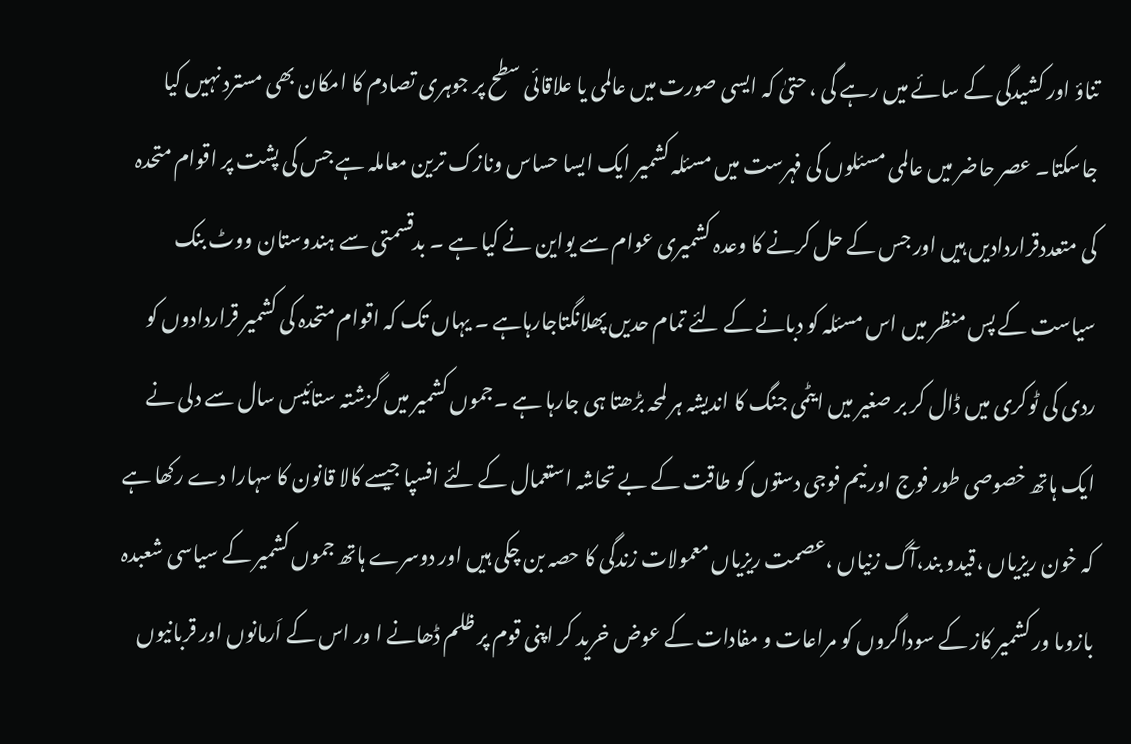تناؤ اور کشیدگی کے سائے میں رہے گی ، حتیٰ کہ ایسی صورت میں عالمی یا علاقائی سطح پر جوہری تصادم کا امکان بھی مسترد نہیں کیا جاسکتا۔ عصر حاضر میں عالمی مسئلوں کی فہرست میں مسئلہ کشمیر ایک ایسا حساس ونازک ترین معاملہ ہے جس کی پشت پر اقوام متحدہ کی متعددقراردادیں ہیں اور جس کے حل کرنے کا وعدہ کشمیری عوام سے یواین نے کیا ہے ۔ بدقسمتی سے ہندوستان ووٹ بنک سیاست کے پس منظر میں اس مسئلہ کو دبانے کے لئے تمام حدیں پھلانگتاجارہاہے ۔ یہاں تک کہ اقوام متحدہ کی کشمیر قراردادوں کو ردی کی ٹوکری میں ڈال کر بر صغیر میں ایٹمی جنگ کا اندیشہ ہر لمحہ بڑھتا ہی جارہا ہے ۔جموں کشمیر میں گزشتہ ستائیس سال سے دلی نے ایک ہاتھ خصوصی طور فوج اور نیم فوجی دستوں کو طاقت کے بے تحاشہ استعمال کے لئے افسپا جیسے کالا قانون کا سہارا دے رکھا ہے کہ خون ریزیاں ،قیدو بند،آگ زنیاں ،عصمت ریزیاں معمولات زندگی کا حصہ بن چکی ہیں اور دوسرے ہاتھ جموں کشمیر کے سیاسی شعبدہ بازوںا ور کشمیر کاز کے سوداگروں کو مراعات و مفادات کے عوض خرید کر اپنی قوم پر ظلم ڈھانے ا ور اس کے اَرمانوں اور قربانیوں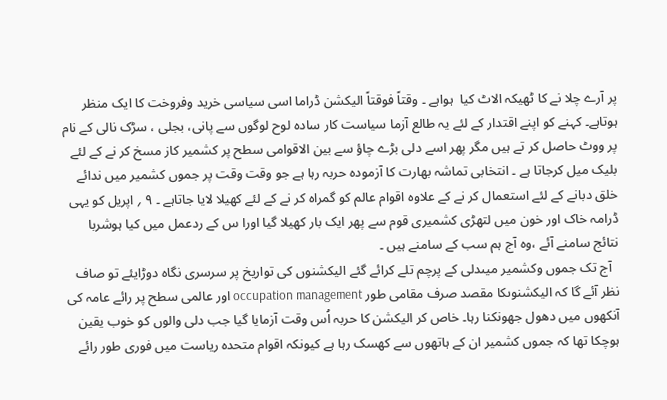پر آرے چلا نے کا ٹھیکہ الاٹ کیا  ہواہے ۔ وقتاً فوقتاً الیکشن ڈراما اسی سیاسی خرید وفروخت کا ایک منظر ہوتاہے۔ کہنے کو اپنے اقتدار کے لئے یہ طالع آزما سیاست کار سادہ لوح لوگوں سے پانی، بجلی ، سڑک نالی کے نام پر ووٹ حاصل کر تے ہیں مگر پھر اسے دلی بڑے چاؤ سے بین الاقوامی سطح پر کشمیر کاز مسخ کر نے کے لئے بلیک میل کرجاتا ہے ۔ انتخابی تماشہ بھارت کا آزمودہ حربہ رہا ہے جو وقت وقت پر جموں کشمیر میں ندائے خلق دبانے کے لئے استعمال کر نے کے علاوہ اقوام عالم کو گمراہ کر نے کے لئے کھیلا لایا جاتاہے ۔ ۹ ؍ اپریل کو یہی ڈرامہ خاک اور خون میں لتھڑی کشمیری قوم سے پھر ایک بار کھیلا گیا اورا س کے ردعمل میں کیا ہوشربا نتائج سامنے آئے ،وہ آج ہم سب کے سامنے ہیں ۔
  آج تک جموں وکشمیر میںدلی کے پرچم تلے کرائے گئے الیکشنوں کی تواریخ پر سرسری نگاہ دوڑایئے تو صاف نظر آئے گا کہ الیکشنوںکا مقصد صرف مقامی طور occupation management اور عالمی سطح پر رائے عامہ کی آنکھوں میں دھول جھونکنا رہا۔ خاص کر الیکشن کا حربہ اُس وقت آزمایا گیا جب دلی والوں کو خوب یقین ہوچکا تھا کہ جموں کشمیر ان کے ہاتھوں سے کھسک رہا ہے کیونکہ اقوام متحدہ ریاست میں فوری طور رائے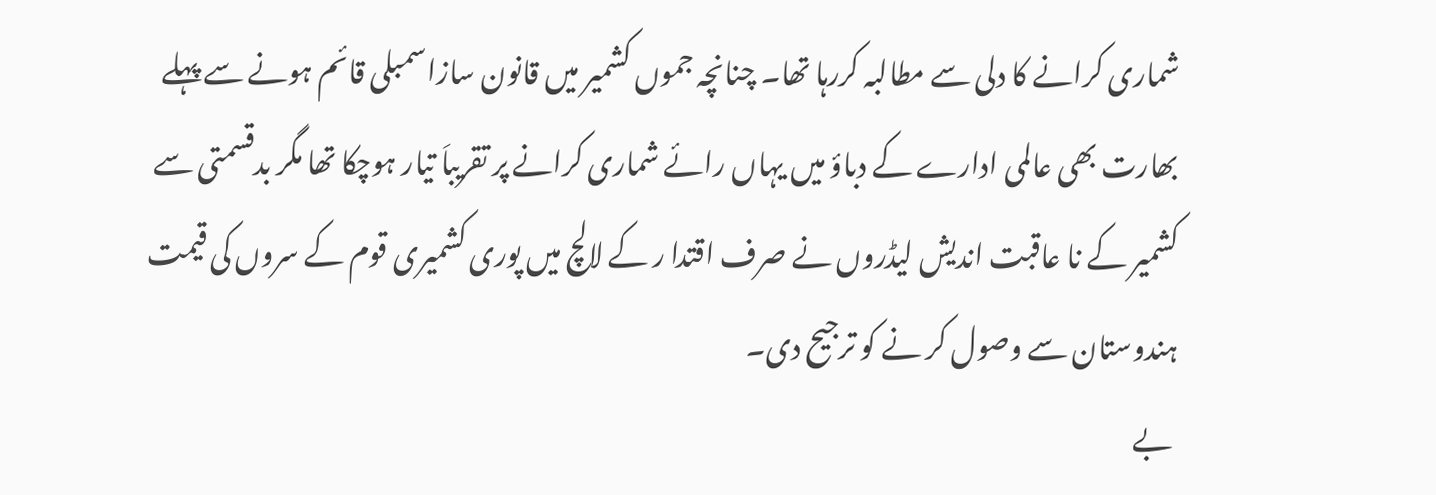شماری کرانے کا دلی سے مطالبہ کررہا تھا۔ چنانچہ جموں کشمیر میں قانون سازاسمبلی قائم ہونے سے پہلے بھارت بھی عالمی ادارے کے دباؤ میں یہاں رائے شماری کرانے پر تقریباَ تیار ہوچکا تھا مگر بدقسمتی سے کشمیر کے نا عاقبت اندیش لیڈروں نے صرف اقتدا ر کے لالچ میں پوری کشمیری قوم کے سروں کی قیمت ہندوستان سے وصول کر نے کو ترجیح دی۔
 بے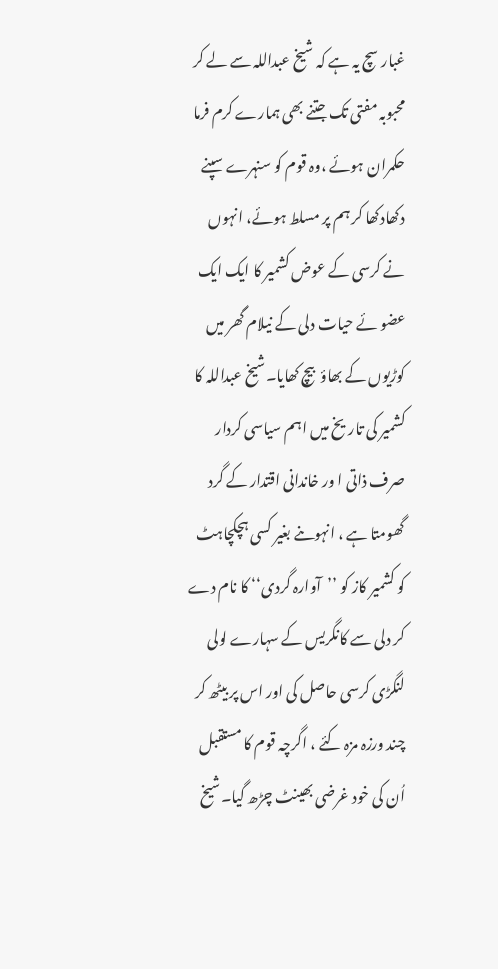غبار سچ یہ ہے کہ شیخ عبداللہ سے لے کر محبوبہ مفتی تک جتنے بھی ہمارے کرم فرما حکمران ہوئے ،وہ قوم کو سنہرے سپنے دکھادکھا کر ہم پر مسلط ہوئے، انہوں نے کرسی کے عوض کشمیر کا ایک ایک عضو ئے حیات دلی کے نیلام گھر میں کوڑیوں کے بھاؤ  بیچ کھایا۔شیخ عبداللہ کا کشمیر کی تاریخ میں اہم سیاسی کردار صرف ذاتی ا ور خاندانی اقتدار کے گرد گھومتا ہے ، انہوںنے بغیر کسی ہچکچاہٹ کو کشمیر کاز کو ’’آوارہ گردی‘‘ کا نام دے کر دلی سے کانگریس کے سہارے لولی لنگڑی کرسی حاصل کی اور اس پر بیٹھ کر چند ورزہ مزہ کئے ، اگرچہ قوم کا مستقبل اُن کی خود غرضی بھینٹ چڑھ گیا۔شیخ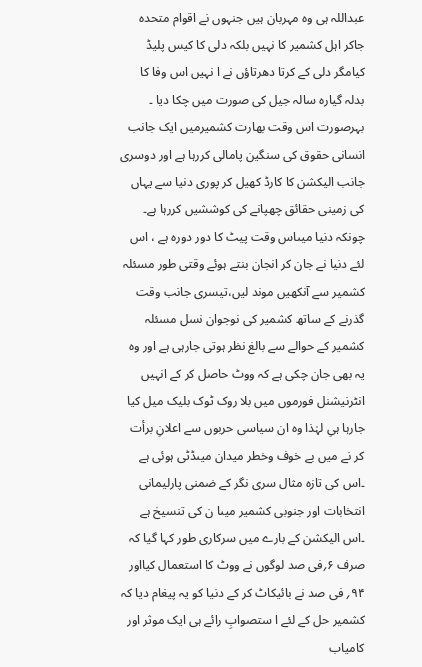عبداللہ ہی وہ مہربان ہیں جنہوں نے اقوام متحدہ جاکر اہل کشمیر کا نہیں بلکہ دلی کا کیس پلیڈ کیامگر دلی کے کرتا دھرتاؤں نے ا نہیں اس وفا کا بدلہ گیارہ سالہ جیل کی صورت میں چکا دیا ۔ بہرصورت اس وقت بھارت کشمیرمیں ایک جانب انسانی حقوق کی سنگین پامالی کررہا ہے اور دوسری جانب الیکشن کا کارڈ کھیل کر پوری دنیا سے یہاں کی زمینی حقائق چھپانے کی کوششیں کررہا ہے۔ چونکہ دنیا میںاس وقت پیٹ کا دور دورہ ہے ، اس لئے دنیا نے جان کر انجان بنتے ہوئے وقتی طور مسئلہ کشمیر سے آنکھیں موند لیں،تیسری جانب وقت گذرنے کے ساتھ کشمیر کی نوجوان نسل مسئلہ کشمیر کے حوالے سے بالغ نظر ہوتی جارہی ہے اور وہ یہ بھی جان چکی ہے کہ ووٹ حاصل کر کے انہیں انٹرنیشنل فورموں میں بلا روک ٹوک بلیک میل کیا جارہا ہیِ لہٰذا وہ ان سیاسی حربوں سے اعلانِ برأت کر نے میں بے خوف وخطر میدان میںڈٹی ہوئی ہے ۔اس کی تازہ مثال سری نگر کے ضمنی پارلیمانی انتخابات اور جنوبی کشمیر میںا ن کی تنسیخ ہے ۔اس الیکشن کے بارے میں سرکاری طور کہا گیا کہ صرف ۶؍فی صد لوگوں نے ووٹ کا استعمال کیااور ۹۴؍ فی صد نے بائیکاٹ کر کے دنیا کو یہ پیغام دیا کہ کشمیر حل کے لئے ا ستصوابِ رائے ہی ایک موثر اور کامیاب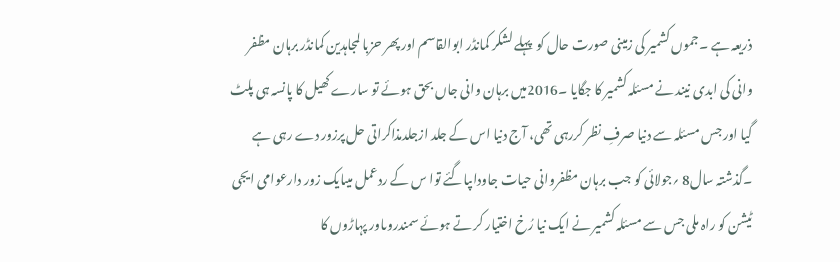ذریعہ ہے ۔جموں کشمیر کی زمینی صورت حال کو  پہلے لشکر کمانڈر ابوالقاسم اور پھر حزبا لمجاہدین کمانڈر برہان مظفر وانی کی ابدی نیند نے مسئلہ کشمیر کا جگایا ۔2016میں برہان وانی جاں بحق ہوئے تو سارے کھیل کا پانسہ ہی پلٹ گیا اور جس مسئلہ سے دنیا صرفِ نظر کررہی تھی، آج دنیا اس کے جلد ازجلدمذاکراتی حل پرزور دے رہی ہے ۔گذشتہ سال8 ؍جولائی کو جب برہان مظفروانی حیات جاوداںپاگئے توا س کے ردعمل میںایک زور دارعوامی ایجی ٹیشن کو راہ ملی جس سے مسئلہ کشمیر نے ایک نیا رُخ اختیار کر تے ہوئے سمندروںاور پہاڑوں کا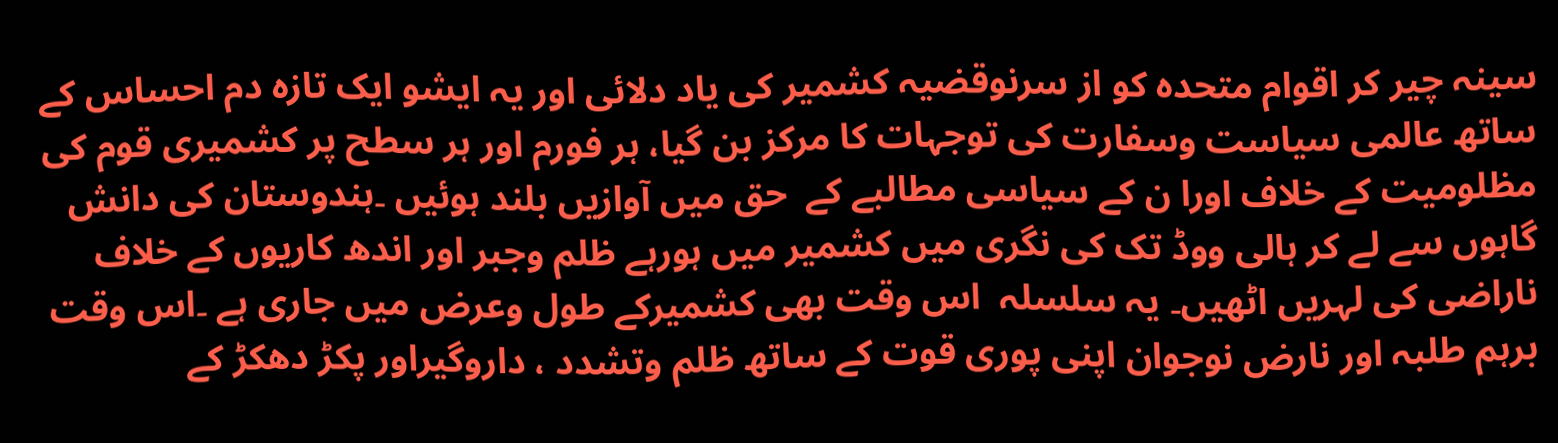سینہ چیر کر اقوام متحدہ کو از سرنوقضیہ کشمیر کی یاد دلائی اور یہ ایشو ایک تازہ دم احساس کے ساتھ عالمی سیاست وسفارت کی توجہات کا مرکز بن گیا، ہر فورم اور ہر سطح پر کشمیری قوم کی مظلومیت کے خلاف اورا ن کے سیاسی مطالبے کے  حق میں آوازیں بلند ہوئیں ۔ہندوستان کی دانش گاہوں سے لے کر ہالی ووڈ تک کی نگری میں کشمیر میں ہورہے ظلم وجبر اور اندھ کاریوں کے خلاف ناراضی کی لہریں اٹھیں۔ یہ سلسلہ  اس وقت بھی کشمیرکے طول وعرض میں جاری ہے ۔اس وقت برہم طلبہ اور نارض نوجوان اپنی پوری قوت کے ساتھ ظلم وتشدد ، داروگیراور پکڑ دھکڑ کے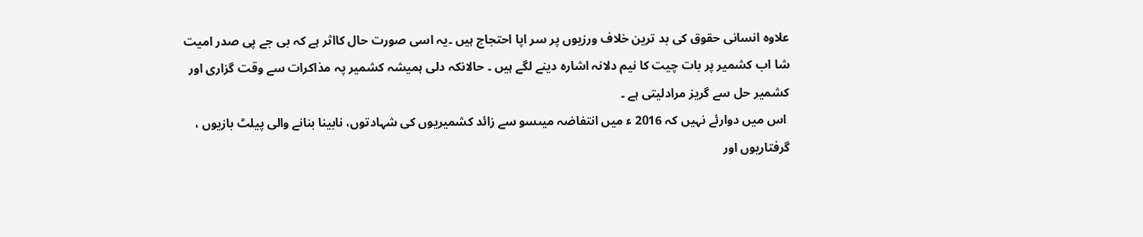علاوہ انسانی حقوق کی بد ترین خلاف ورزیوں پر سر اپا احتجاج ہیں ۔یہ اسی صورت حال کااثر ہے کہ بی جے پی صدر امیت شا اب کشمیر پر بات چیت کا نیم دلانہ اشارہ دینے لگے ہیں ۔ حالانکہ دلی ہمیشہ کشمیر پہ مذاکرات سے وقت گزاری اور کشمیر حل سے گریز مرادلیتی ہے ۔
 اس میں دوارئے نہیں کہ 2016 ء میں انتفاضہ میںسو سے زائد کشمیریوں کی شہادتوں، نابینا بنانے والی پیلٹ بازیوں ، گرفتاریوں اور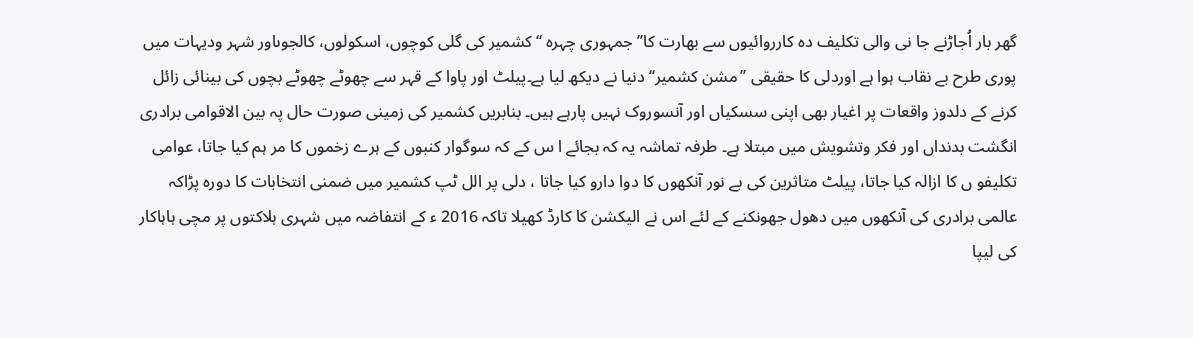گھر بار اُجاڑنے جا نی والی تکلیف دہ کارروائیوں سے بھارت کا’’ جمہوری چہرہ ‘‘ کشمیر کی گلی کوچوں، اسکولوں، کالجوںاور شہر ودیہات میں پوری طرح بے نقاب ہوا ہے اوردلی کا حقیقی ’’مشن کشمیر‘‘ دنیا نے دیکھ لیا ہے۔پیلٹ اور پاوا کے قہر سے چھوٹے چھوٹے بچوں کی بینائی زائل کرنے کے دلدوز واقعات پر اغیار بھی اپنی سسکیاں اور آنسوروک نہیں پارہے ہیں۔ بنابریں کشمیر کی زمینی صورت حال پہ بین الاقوامی برادری انگشت بدنداں اور فکر وتشویش میں مبتلا ہے۔ طرفہ تماشہ یہ کہ بجائے ا س کے کہ سوگوار کنبوں کے ہرے زخموں کا مر ہم کیا جاتا، عوامی تکلیفو ں کا ازالہ کیا جاتا، پیلٹ متاثرین کی بے نور آنکھوں کا دوا دارو کیا جاتا ، دلی پر الل ٹپ کشمیر میں ضمنی انتخابات کا دورہ پڑاکہ عالمی برادری کی آنکھوں میں دھول جھونکنے کے لئے اس نے الیکشن کا کارڈ کھیلا تاکہ 2016 ء کے انتفاضہ میں شہری ہلاکتوں پر مچی ہاہاکار کی لیپا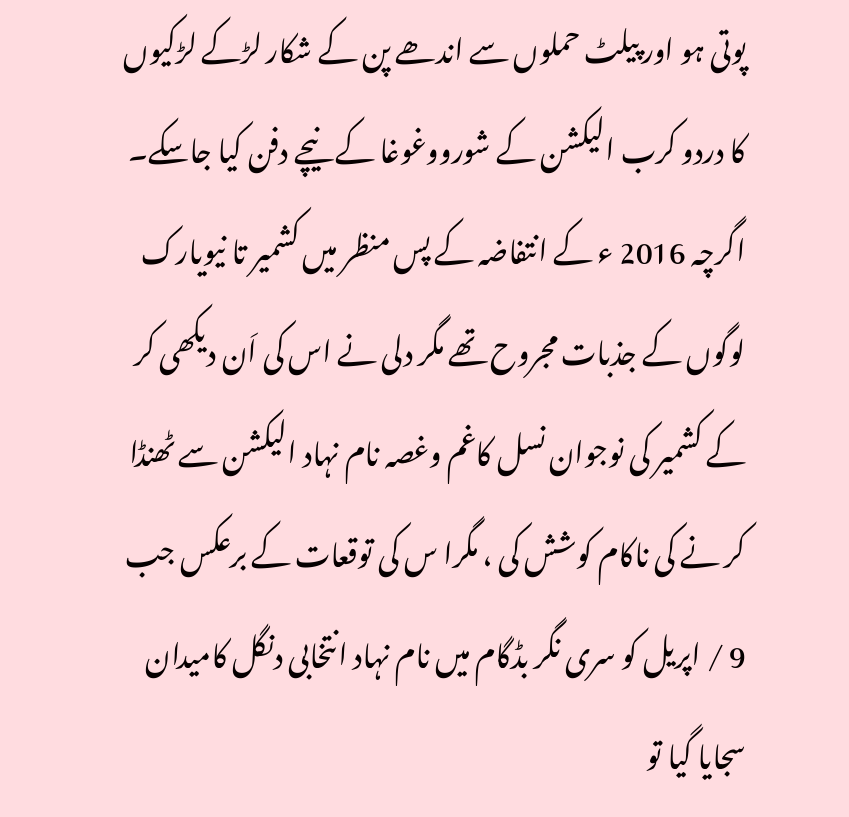پوتی ہو اور پیلٹ حملوں سے اندھے پن کے شکار لڑکے لڑکیوں کا دردو کرب الیکشن کے شورووغوغا کے نیچے دفن کیا جاسکے۔ اگرچہ 2016 ء کے انتفاضہ کے پس منظر میں کشمیر تا نیویارک لوگوں کے جذبات مجروح تھے مگر دلی نے اس کی اَن دیکھی کر کے کشمیر کی نوجوان نسل کاغم وغصہ نام نہاد الیکشن سے ٹھنڈا کر نے کی ناکام کوشش کی ، مگرا س کی توقعات کے برعکس جب 9 / اپریل کو سری نگر بڈگام میں نام نہاد انتخابی دنگل کامیدان سجایا گیا تو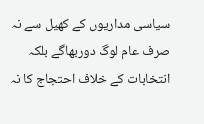سیاسی مداریوں کے کھیل سے نہ صرف عام لوگ دوربھاگے بلکہ انتخابات کے خلاف احتجاج کا نہ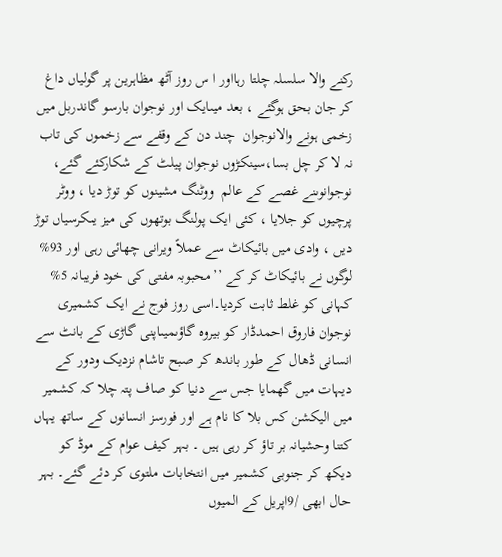رکنے والا سلسلہ چلتا رہااور ا س روز آٹھ مظاہرین پر گولیاں داغ کر جان بحق ہوگئے ، بعد میںایک اور نوجوان بارسو گاندربل میں زخمی ہونے والانوجوان  چند دن کے وقفے سے زخموں کی تاب نہ لا کر چل بسا،سینکڑوں نوجوان پیلٹ کے شکارکئے گئے، نوجوانوںنے غصے کے عالم  ووٹنگ مشینوں کو توڑ دیا ، ووٹر پرچیوں کو جلایا ، کئی ایک پولنگ بوتھوں کی میز یںکرسیاں توڑ دیں ، وادی میں بائیکاٹ سے عملاً ویرانی چھائی رہی اور 93% لوگوں نے بائیکاٹ کر کے ’’محبوبہ مفتی کی خود فریبانہ 5% کہانی کو غلط ثابت کردیا۔اسی روز فوج نے ایک کشمیری نوجوان فاروق احمدڈار کو بیروہ گاؤںمیںاپنی گاڑی کے بانٹ سے انسانی ڈھال کے طور باندھ کر صبح تاشام نزدیک ودور کے دیہات میں گھمایا جس سے دنیا کو صاف پتہ چلا کہ کشمیر میں الیکشن کس بلا کا نام ہے اور فورسز انسانوں کے ساتھ یہاں کتنا وحشیانہ بر تاؤ کر رہی ہیں ۔ بہر کیف عوام کے موڈ کو دیکھ کر جنوبی کشمیر میں انتخابات ملتوی کر دئے گئے۔ بہر حال ابھی /9اپریل کے المیوں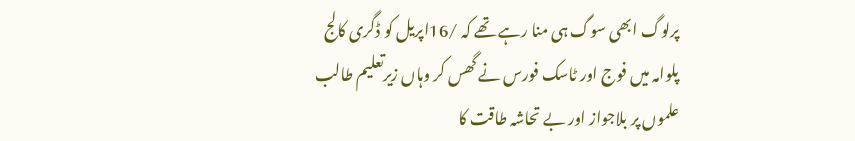پرلوگ ابھی سوگ ہی منا رہے تھے کہ /16اپریل کو ڈگری کالج پلوامہ میں فوج اور ٹاسک فورس نے گھس کر وہاں زیرتعلیم طالب علموں پر بلاجواز اور بے تحاشہ طاقت کا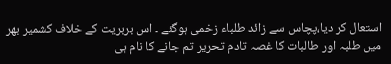استعال کر دیا،پچاس سے زائد طلباء زخمی ہوگئے ۔ اس بربریت کے خلاف کشمیر بھر میں طلبہ اور طالبات کا غصہ تادم تحریر تم جانے کا نام ہی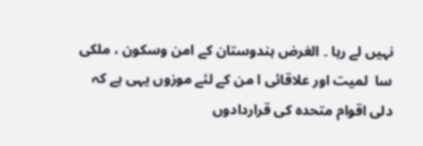نہیں لے رہا ۔ الغرض ہندوستان کے امن وسکون ، ملکی سا  لمیت اور علاقائی ا من کے لئے موزوں یہی ہے کہ دلی اقوام متحدہ کی قراردادوں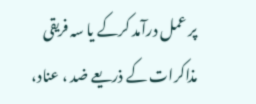پر عمل درآمد کرکے یا سہ فریقی مذاکرات کے ذریعے ضد ، عناد،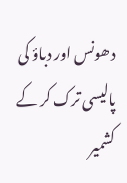دھونس اور دباؤ کی پالیسی ترک کر کے کشمیر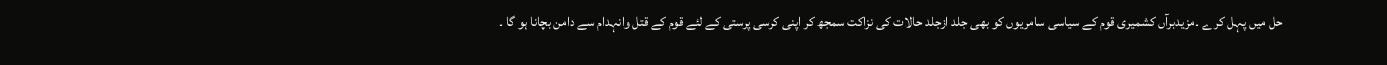حل میں پہل کر ے ۔مزیدبرآں کشمیری قوم کے سیاسی سامریوں کو بھی جلد ازجلد حالات کی نزاکت سمجھ کر اپنی کرسی پرستی کے لئے قوم کے قتل وانہدام سے دامن بچانا ہو گا ۔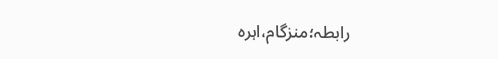رابطہ؛منزگام،اہرہ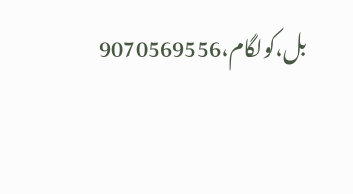بل،کولگام،9070569556